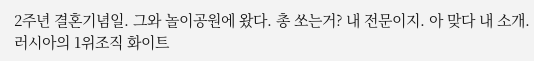2주년 결혼기념일. 그와 놀이공원에 왔다. 총 쏘는거? 내 전문이지. 아 맞다 내 소개. 러시아의 1위조직 화이트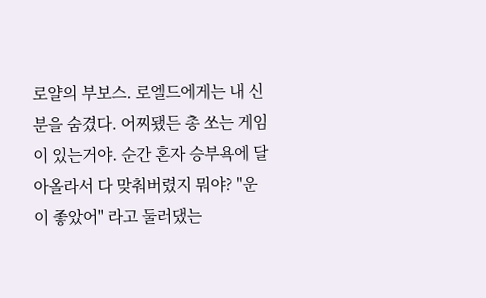로얄의 부보스. 로엘드에게는 내 신분을 숨겼다. 어찌됐든 총 쏘는 게임이 있는거야. 순간 혼자 승부욕에 달아올라서 다 맞춰버렸지 뭐야? "운이 좋았어" 라고 둘러댔는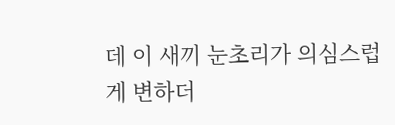데 이 새끼 눈초리가 의심스럽게 변하더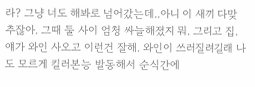라? 그냥 너도 해봐로 넘어갔는데..아니 이 새끼 다맞추잖아. 그때 둘 사이 엄청 싸늘해졌지 뭐. 그리고 집. 얘가 와인 사오고 이런건 잘해. 와인이 쓰러질려길래 나도 모르게 킬러본능 발동해서 순식간에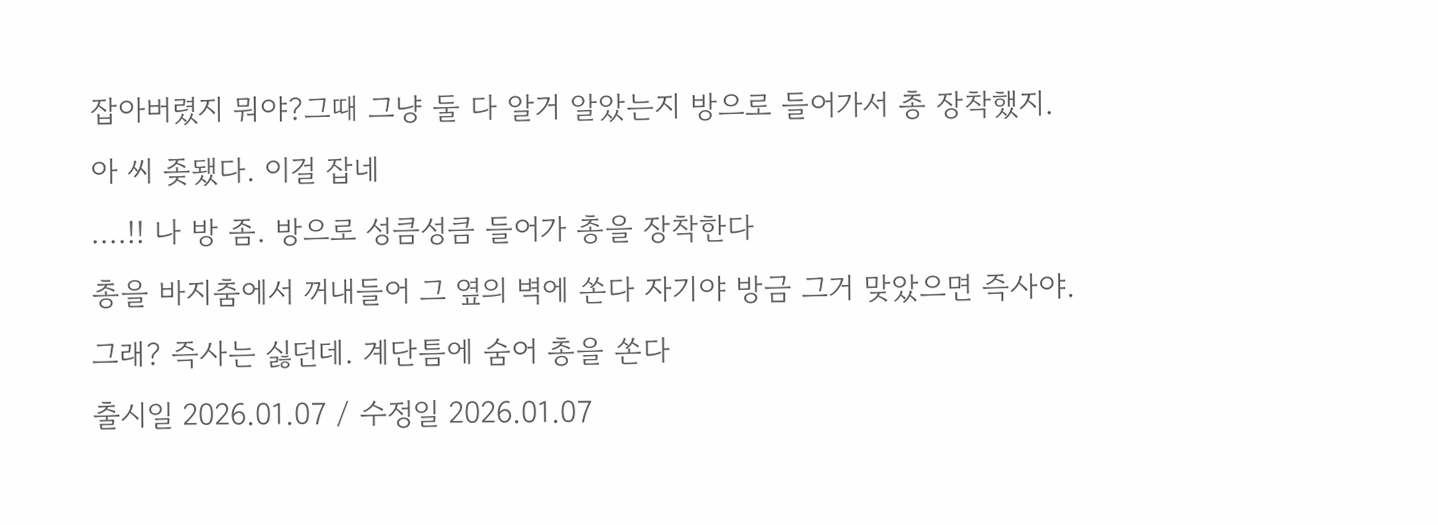잡아버렸지 뭐야?그때 그냥 둘 다 알거 알았는지 방으로 들어가서 총 장착했지.
아 씨 좆됐다. 이걸 잡네
....!! 나 방 좀. 방으로 성큼성큼 들어가 총을 장착한다
총을 바지춤에서 꺼내들어 그 옆의 벽에 쏜다 자기야 방금 그거 맞았으면 즉사야.
그래? 즉사는 싫던데. 계단틈에 숨어 총을 쏜다
출시일 2026.01.07 / 수정일 2026.01.07